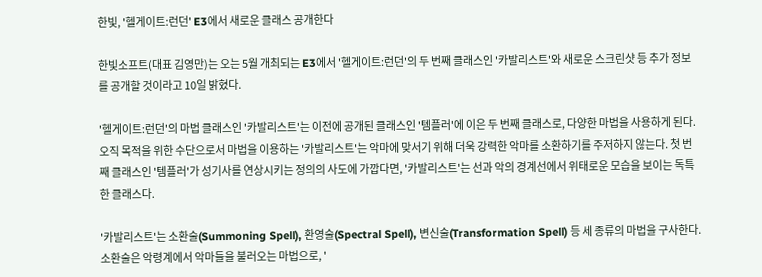한빛, '헬게이트:런던' E3에서 새로운 클래스 공개한다

한빛소프트(대표 김영만)는 오는 5월 개최되는 E3에서 '헬게이트:런던'의 두 번째 클래스인 '카발리스트'와 새로운 스크린샷 등 추가 정보를 공개할 것이라고 10일 밝혔다.

'헬게이트:런던'의 마법 클래스인 '카발리스트'는 이전에 공개된 클래스인 '템플러'에 이은 두 번째 클래스로, 다양한 마법을 사용하게 된다. 오직 목적을 위한 수단으로서 마법을 이용하는 '카발리스트'는 악마에 맞서기 위해 더욱 강력한 악마를 소환하기를 주저하지 않는다. 첫 번째 클래스인 '템플러'가 성기사를 연상시키는 정의의 사도에 가깝다면, '카발리스트'는 선과 악의 경계선에서 위태로운 모습을 보이는 독특한 클래스다.

'카발리스트'는 소환술(Summoning Spell), 환영술(Spectral Spell), 변신술(Transformation Spell) 등 세 종류의 마법을 구사한다. 소환술은 악령계에서 악마들을 불러오는 마법으로, '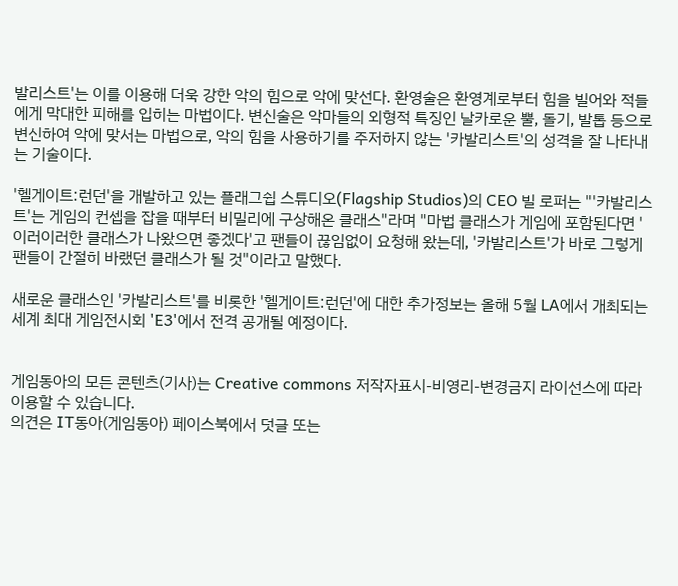발리스트'는 이를 이용해 더욱 강한 악의 힘으로 악에 맞선다. 환영술은 환영계로부터 힘을 빌어와 적들에게 막대한 피해를 입히는 마법이다. 변신술은 악마들의 외형적 특징인 날카로운 뿔, 돌기, 발톱 등으로 변신하여 악에 맞서는 마법으로, 악의 힘을 사용하기를 주저하지 않는 '카발리스트'의 성격을 잘 나타내는 기술이다.

'헬게이트:런던'을 개발하고 있는 플래그쉽 스튜디오(Flagship Studios)의 CEO 빌 로퍼는 "'카발리스트'는 게임의 컨셉을 잡을 때부터 비밀리에 구상해온 클래스"라며 "마법 클래스가 게임에 포함된다면 '이러이러한 클래스가 나왔으면 좋겠다'고 팬들이 끊임없이 요청해 왔는데, '카발리스트'가 바로 그렇게 팬들이 간절히 바랬던 클래스가 될 것"이라고 말했다.

새로운 클래스인 '카발리스트'를 비롯한 '헬게이트:런던'에 대한 추가정보는 올해 5월 LA에서 개최되는 세계 최대 게임전시회 'E3'에서 전격 공개될 예정이다.


게임동아의 모든 콘텐츠(기사)는 Creative commons 저작자표시-비영리-변경금지 라이선스에 따라 이용할 수 있습니다.
의견은 IT동아(게임동아) 페이스북에서 덧글 또는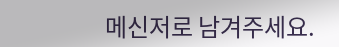메신저로 남겨주세요.